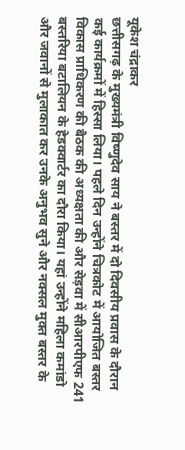यूकेश चंद्राकर
छत्तीसगढ़ के मुख्यमंत्री विष्णुदेव साय ने बस्तर में दो दिवसीय प्रवास के दौरान कई कार्यक्रमों में हिस्सा लिया। पहले दिन उन्होंने चित्रकोट में आयोजित बस्तर विकास प्राधिकरण की बैठक की अध्यक्षता की और सेड़वा में सीआरपीएफ 241 बस्तरिया बटालियन के हेडक्वार्टर का दौरा किया। यहां उन्होंने महिला कमांडो और जवानों से मुलाकात कर उनके अनुभव सुने और नक्सल मुक्त बस्तर के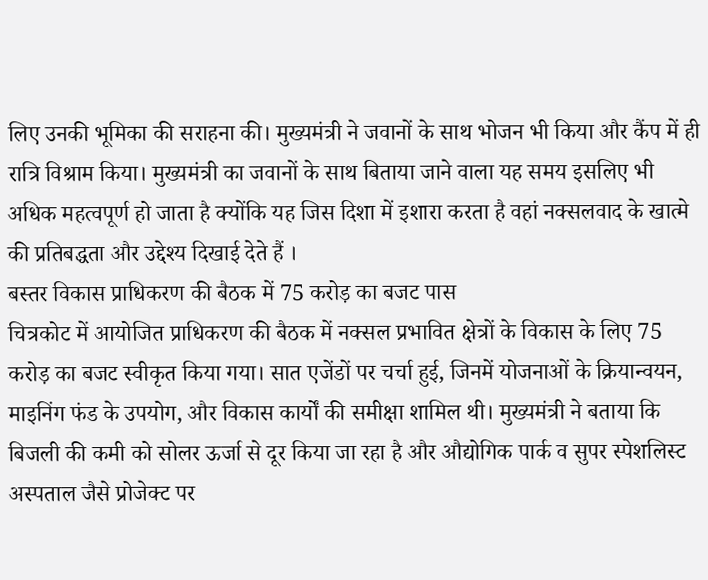लिए उनकी भूमिका की सराहना की। मुख्यमंत्री ने जवानों के साथ भोजन भी किया और कैंप में ही रात्रि विश्राम किया। मुख्यमंत्री का जवानों के साथ बिताया जाने वाला यह समय इसलिए भी अधिक महत्वपूर्ण हो जाता है क्योंकि यह जिस दिशा में इशारा करता है वहां नक्सलवाद के खात्मे की प्रतिबद्धता और उद्देश्य दिखाई देते हैं ।
बस्तर विकास प्राधिकरण की बैठक में 75 करोड़ का बजट पास
चित्रकोट में आयोजित प्राधिकरण की बैठक में नक्सल प्रभावित क्षेत्रों के विकास के लिए 75 करोड़ का बजट स्वीकृत किया गया। सात एजेंडों पर चर्चा हुई, जिनमें योजनाओं के क्रियान्वयन, माइनिंग फंड के उपयोग, और विकास कार्यों की समीक्षा शामिल थी। मुख्यमंत्री ने बताया कि बिजली की कमी को सोलर ऊर्जा से दूर किया जा रहा है और औद्योगिक पार्क व सुपर स्पेशलिस्ट अस्पताल जैसे प्रोजेक्ट पर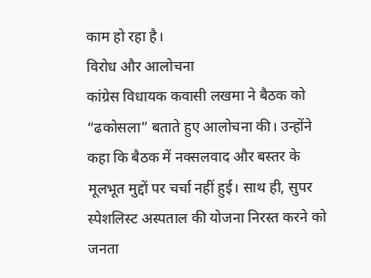काम हो रहा है।
विरोध और आलोचना
कांग्रेस विधायक कवासी लखमा ने बैठक को “ढकोसला” बताते हुए आलोचना की। उन्होंने कहा कि बैठक में नक्सलवाद और बस्तर के मूलभूत मुद्दों पर चर्चा नहीं हुई। साथ ही, सुपर स्पेशलिस्ट अस्पताल की योजना निरस्त करने को जनता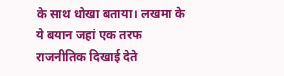के साथ धोखा बताया। लखमा के ये बयान जहां एक तरफ राजनीतिक दिखाई देते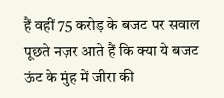हैं वहीं 75 करोड़ के बजट पर सवाल पूछते नज़र आते हैं कि क्या ये बजट ऊंट के मुंह में जीरा की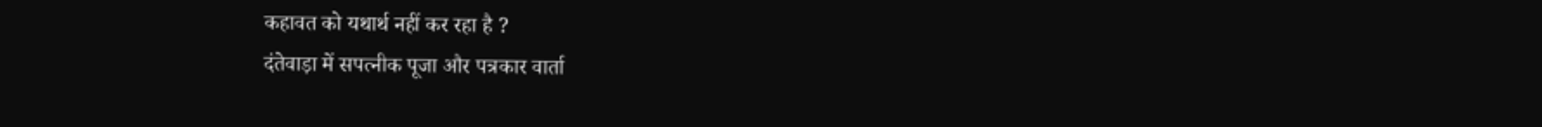कहावत को यथार्थ नहीं कर रहा है ?
दंतेवाड़ा में सपत्नीक पूजा और पत्रकार वार्ता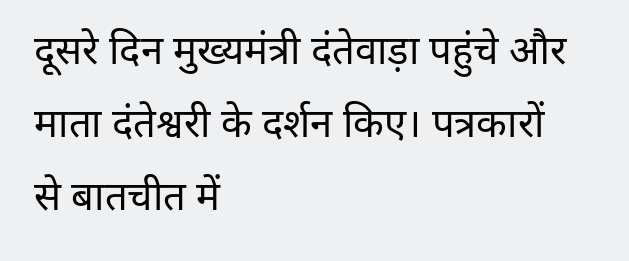दूसरे दिन मुख्यमंत्री दंतेवाड़ा पहुंचे और माता दंतेश्वरी के दर्शन किए। पत्रकारों से बातचीत में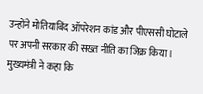उन्होंने मोतियाबिंद ऑपरेशन कांड और पीएससी घोटाले पर अपनी सरकार की सख्त नीति का जिक्र किया। मुख्यमंत्री ने कहा कि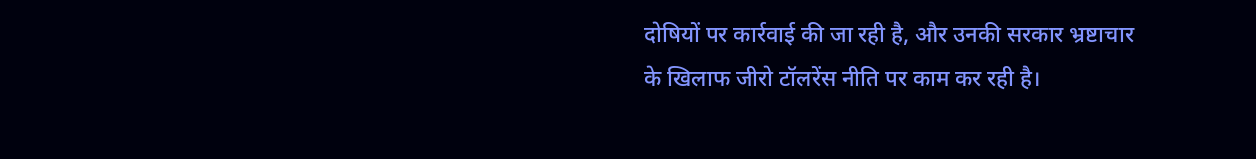दोषियों पर कार्रवाई की जा रही है, और उनकी सरकार भ्रष्टाचार के खिलाफ जीरो टॉलरेंस नीति पर काम कर रही है।